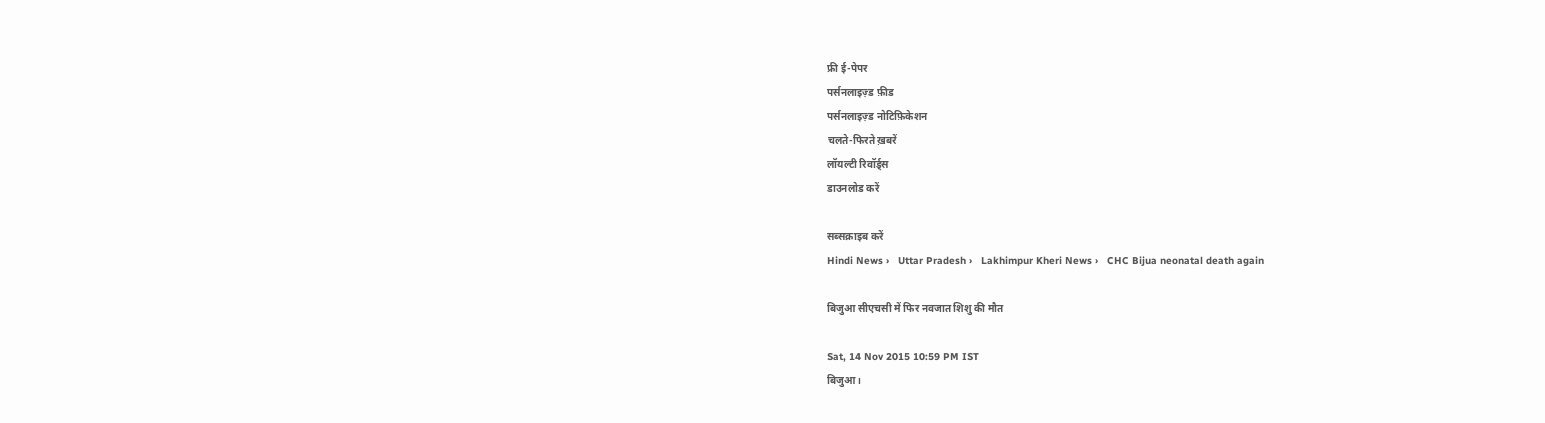फ्री ई-पेपर
पर्सनलाइज़्ड फ़ीड
पर्सनलाइज़्ड नोटिफ़िकेशन
चलते-फिरते ख़बरें
लॉयल्टी रिवॉर्ड्स
डाउनलोड करें

सब्सक्राइब करें
Hindi News ›   Uttar Pradesh ›   Lakhimpur Kheri News ›   CHC Bijua neonatal death again

बिजुआ सीएचसी में फिर नवजात शिशु की मौत

Sat, 14 Nov 2015 10:59 PM IST
बिजुआ।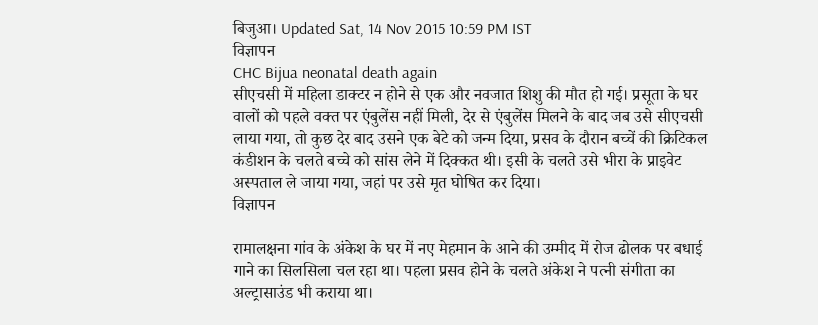बिजुआ। Updated Sat, 14 Nov 2015 10:59 PM IST
विज्ञापन
CHC Bijua neonatal death again
सीएचसी में महिला डाक्टर न होने से एक और नवजात शिशु की मौत हो गई। प्रसूता के घर वालों को पहले वक्त पर एंबुलेंस नहीं मिली, देर से एंबुलेंस मिलने के बाद जब उसे सीएचसी लाया गया, तो कुछ देर बाद उसने एक बेटे को जन्म दिया, प्रसव के दौरान बच्चें की क्रिटिकल कंडीशन के चलते बच्चे को सांस लेने में दिक्कत थी। इसी के चलते उसे भीरा के प्राइवेट अस्पताल ले जाया गया, जहां पर उसे मृत घोषित कर दिया।
विज्ञापन

रामालक्षना गांव के अंकेश के घर में नए मेहमान के आने की उम्मीद में रोज ढोलक पर बधाई गाने का सिलसिला चल रहा था। पहला प्रसव होने के चलते अंकेश ने पत्नी संगीता का अल्ट्रासाउंड भी कराया था।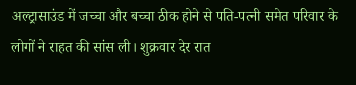अल्ट्रासाउंड में जच्चा और बच्चा ठीक होने से पति-पत्नी समेत परिवार के लोगों ने राहत की सांस ली। शुक्रवार देर रात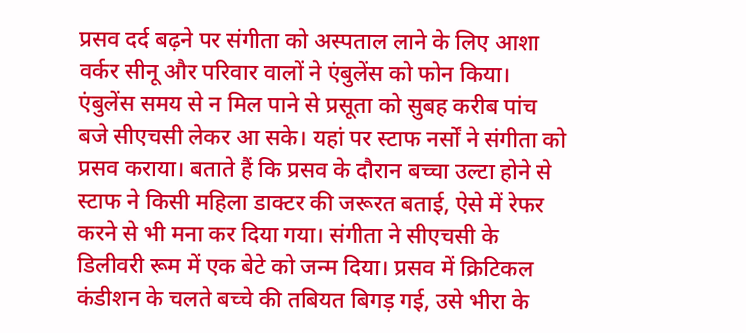प्रसव दर्द बढ़ने पर संगीता को अस्पताल लाने के लिए आशा वर्कर सीनू और परिवार वालों ने एंबुलेंस को फोन किया। एंबुलेंस समय से न मिल पाने से प्रसूता को सुबह करीब पांच बजे सीएचसी लेकर आ सके। यहां पर स्टाफ नर्सों ने संगीता को प्रसव कराया। बताते हैं कि प्रसव के दौरान बच्चा उल्टा होने से स्टाफ ने किसी महिला डाक्टर की जरूरत बताई, ऐसे में रेफर करने से भी मना कर दिया गया। संगीता ने सीएचसी के डिलीवरी रूम में एक बेटे को जन्म दिया। प्रसव में क्रिटिकल कंडीशन के चलते बच्चे की तबियत बिगड़ गई, उसे भीरा के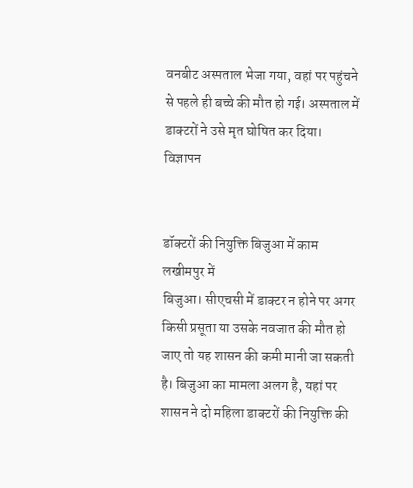वनबीट अस्पताल भेजा गया, वहां पर पहुंचने से पहले ही बच्चे की मौत हो गई। अस्पताल में डाक्टरों ने उसे मृत घोषित कर दिया।
विज्ञापन


डॉक्टरों की नियुक्ति बिजुआ में काम लखीमपुर में
बिजुआ। सीएचसी में डाक्टर न होने पर अगर किसी प्रसूता या उसके नवजात की मौत हो जाए तो यह शासन की कमी मानी जा सकती है। बिजुआ का मामला अलग है, यहां पर शासन ने दो महिला डाक्टरों की नियुक्ति की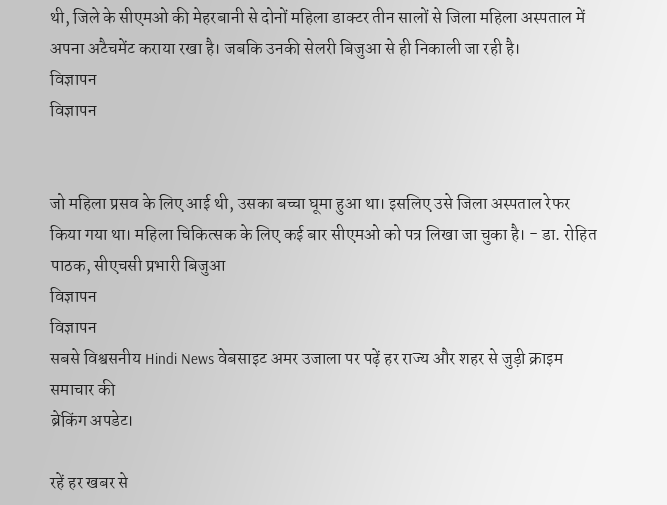थी, जिले के सीएमओ की मेहरबानी से दोनों महिला डाक्टर तीन सालों से जिला महिला अस्पताल में अपना अटैचमेंट कराया रखा है। जबकि उनकी सेलरी बिजुआ से ही निकाली जा रही है।
विज्ञापन
विज्ञापन


जो महिला प्रसव के लिए आई थी, उसका बच्चा घूमा हुआ था। इसलिए उसे जिला अस्पताल रेफर किया गया था। महिला चिकित्सक के लिए कई बार सीएमओ को पत्र लिखा जा चुका है। - डा. रोहित पाठक, सीएचसी प्रभारी बिजुआ
विज्ञापन
विज्ञापन
सबसे विश्वसनीय Hindi News वेबसाइट अमर उजाला पर पढ़ें हर राज्य और शहर से जुड़ी क्राइम समाचार की
ब्रेकिंग अपडेट।

रहें हर खबर से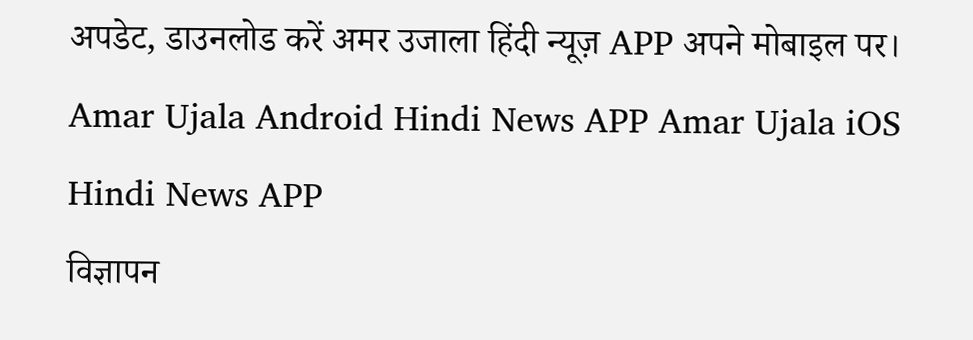अपडेट, डाउनलोड करें अमर उजाला हिंदी न्यूज़ APP अपने मोबाइल पर।
Amar Ujala Android Hindi News APP Amar Ujala iOS Hindi News APP
विज्ञापन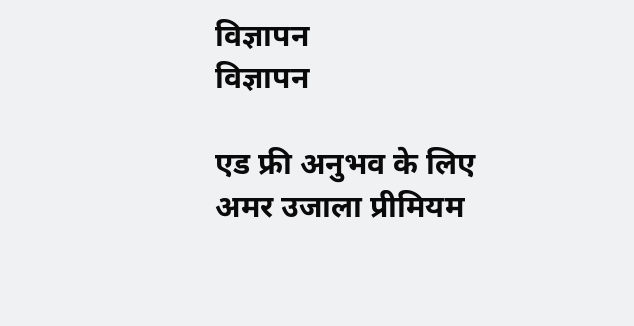विज्ञापन
विज्ञापन

एड फ्री अनुभव के लिए अमर उजाला प्रीमियम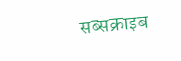सब्सक्राइब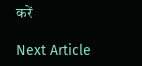करें

Next Article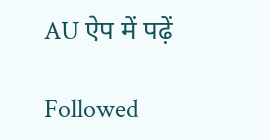AU ऐप में पढ़ें

Followed